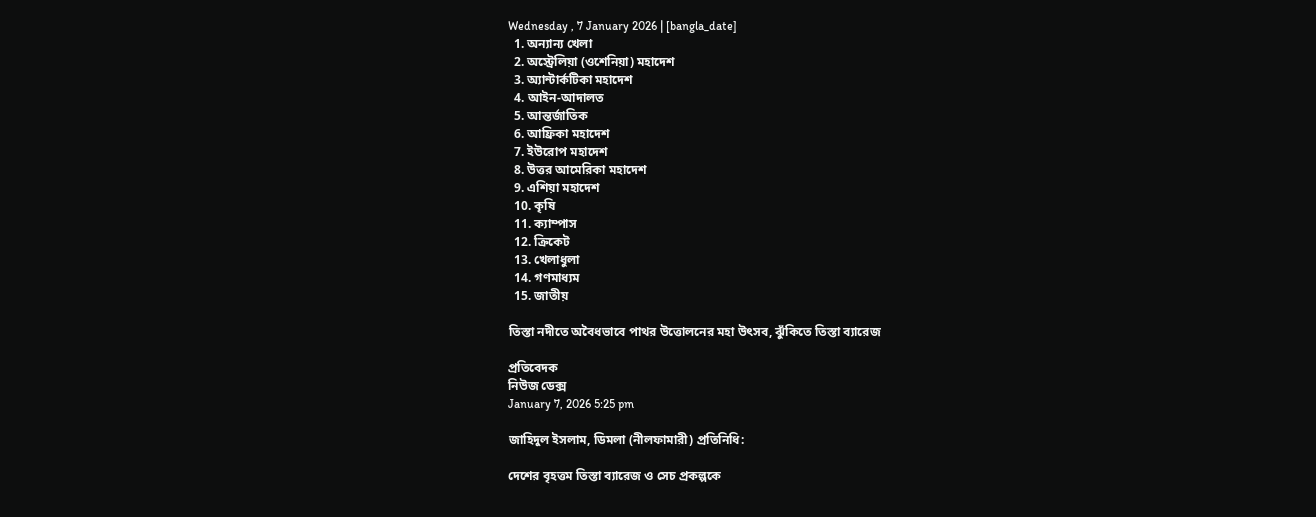Wednesday , 7 January 2026 | [bangla_date]
  1. অন্যান্য খেলা
  2. অস্ট্রেলিয়া (ওশেনিয়া) মহাদেশ
  3. অ্যান্টার্কটিকা মহাদেশ
  4. আইন-আদালত
  5. আন্তর্জাতিক
  6. আফ্রিকা মহাদেশ
  7. ইউরোপ মহাদেশ
  8. উত্তর আমেরিকা মহাদেশ
  9. এশিয়া মহাদেশ
  10. কৃষি
  11. ক্যাম্পাস
  12. ক্রিকেট
  13. খেলাধুলা
  14. গণমাধ্যম
  15. জাতীয়

তিস্তা নদীতে অবৈধভাবে পাথর উত্তোলনের মহা উৎসব, ঝুঁকিতে তিস্তা ব্যারেজ

প্রতিবেদক
নিউজ ডেক্স
January 7, 2026 5:25 pm

জাহিদুল ইসলাম, ডিমলা (নীলফামারী) প্রতিনিধি:

দেশের বৃহত্তম তিস্তা ব্যারেজ ও সেচ প্রকল্পকে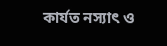কার্যত নস্যাৎ ও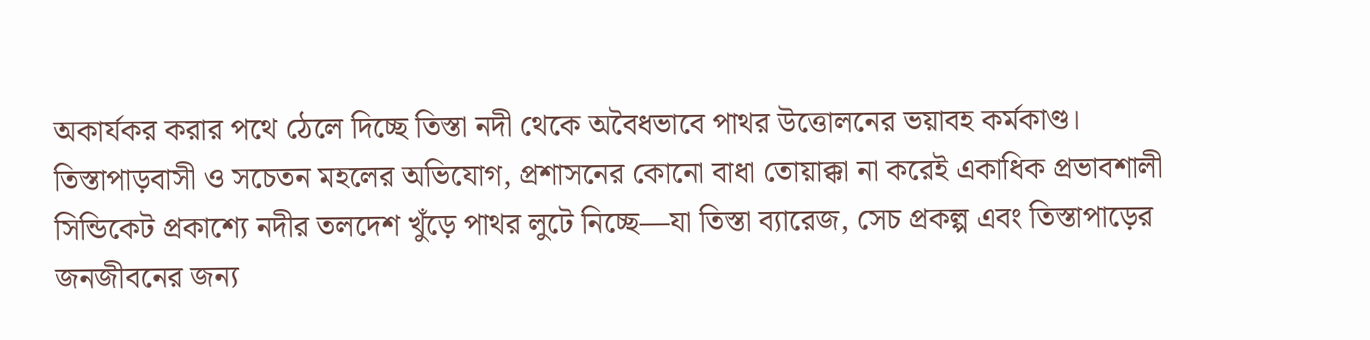অকার্যকর করার পথে ঠেলে দিচ্ছে তিস্তা নদী থেকে অবৈধভাবে পাথর উত্তোলনের ভয়াবহ কর্মকাণ্ড। তিস্তাপাড়বাসী ও সচেতন মহলের অভিযোগ, প্রশাসনের কোনো বাধা তোয়াক্কা না করেই একাধিক প্রভাবশালী সিন্ডিকেট প্রকাশ্যে নদীর তলদেশ খুঁড়ে পাথর লুটে নিচ্ছে—যা তিস্তা ব্যারেজ, সেচ প্রকল্প এবং তিস্তাপাড়ের জনজীবনের জন্য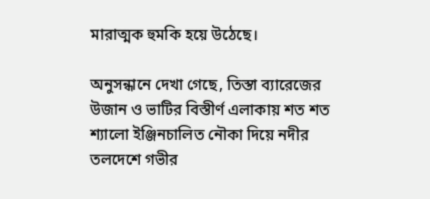মারাত্মক হুমকি হয়ে উঠেছে।

অনুসন্ধানে দেখা গেছে, তিস্তা ব্যারেজের উজান ও ভাটির বিস্তীর্ণ এলাকায় শত শত শ্যালো ইঞ্জিনচালিত নৌকা দিয়ে নদীর তলদেশে গভীর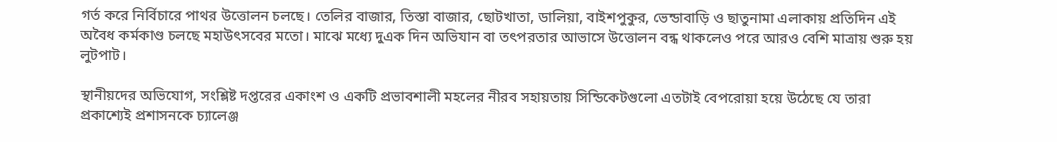গর্ত করে নির্বিচারে পাথর উত্তোলন চলছে। তেলির বাজার, তিস্তা বাজার, ছোটখাতা, ডালিয়া, বাইশপুকুর, ভেন্ডাবাড়ি ও ছাতুনামা এলাকায় প্রতিদিন এই অবৈধ কর্মকাণ্ড চলছে মহাউৎসবের মতো। মাঝে মধ্যে দুএক দিন অভিযান বা তৎপরতার আভাসে উত্তোলন বন্ধ থাকলেও পরে আরও বেশি মাত্রায় শুরু হয় লুটপাট।

স্থানীয়দের অভিযোগ, সংশ্লিষ্ট দপ্তরের একাংশ ও একটি প্রভাবশালী মহলের নীরব সহায়তায় সিন্ডিকেটগুলো এতটাই বেপরোয়া হয়ে উঠেছে যে তারা প্রকাশ্যেই প্রশাসনকে চ্যালেঞ্জ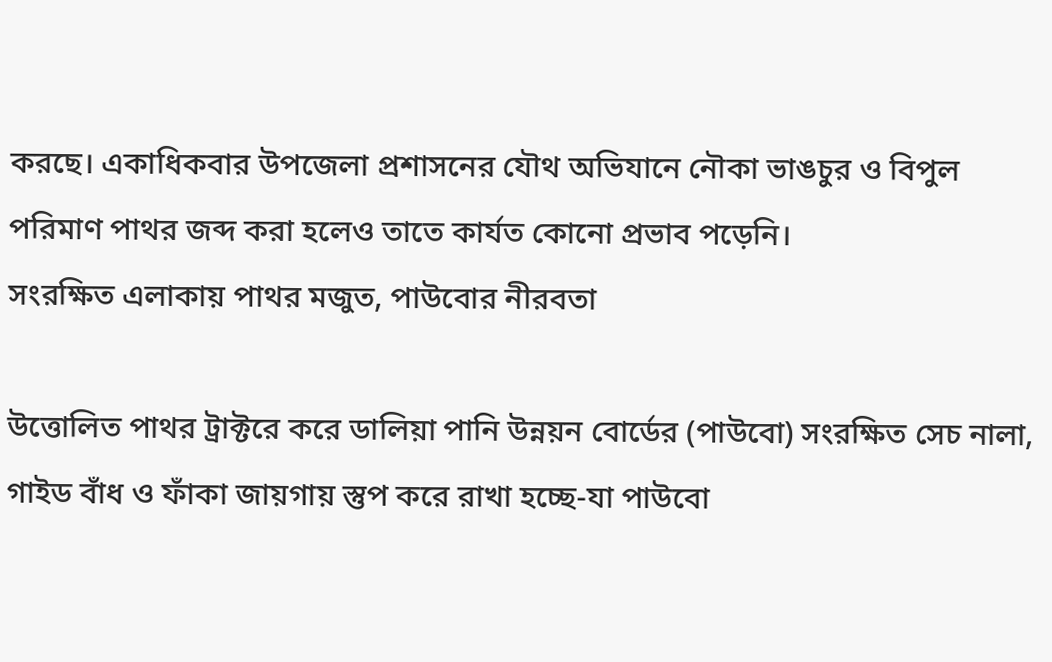করছে। একাধিকবার উপজেলা প্রশাসনের যৌথ অভিযানে নৌকা ভাঙচুর ও বিপুল পরিমাণ পাথর জব্দ করা হলেও তাতে কার্যত কোনো প্রভাব পড়েনি।
সংরক্ষিত এলাকায় পাথর মজুত, পাউবোর নীরবতা

উত্তোলিত পাথর ট্রাক্টরে করে ডালিয়া পানি উন্নয়ন বোর্ডের (পাউবো) সংরক্ষিত সেচ নালা, গাইড বাঁধ ও ফাঁকা জায়গায় স্তুপ করে রাখা হচ্ছে-যা পাউবো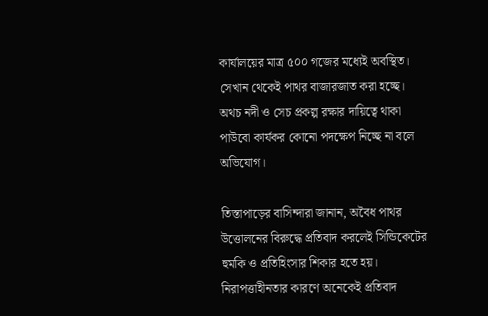কার্যালয়ের মাত্র ৫০০ গজের মধ্যেই অবস্থিত। সেখান থেকেই পাথর বাজারজাত করা হচ্ছে। অথচ নদী ও সেচ প্রকল্প রক্ষার দায়িত্বে থাকা পাউবো কার্যকর কোনো পদক্ষেপ নিচ্ছে না বলে অভিযোগ।

তিস্তাপাড়ের বাসিন্দারা জানান, অবৈধ পাথর উত্তোলনের বিরুদ্ধে প্রতিবাদ করলেই সিন্ডিকেটের হুমকি ও প্রতিহিংসার শিকার হতে হয়। নিরাপত্তাহীনতার কারণে অনেকেই প্রতিবাদ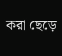করা ছেড়ে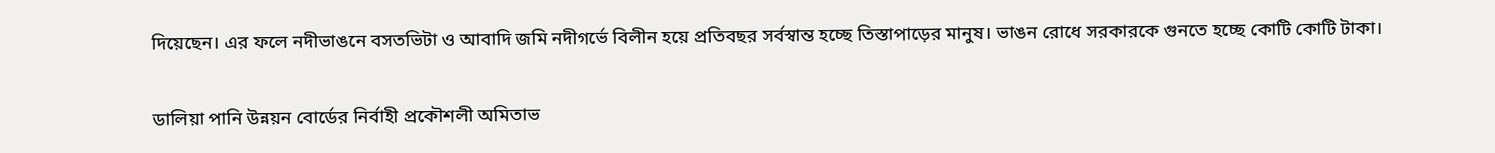দিয়েছেন। এর ফলে নদীভাঙনে বসতভিটা ও আবাদি জমি নদীগর্ভে বিলীন হয়ে প্রতিবছর সর্বস্বান্ত হচ্ছে তিস্তাপাড়ের মানুষ। ভাঙন রোধে সরকারকে গুনতে হচ্ছে কোটি কোটি টাকা।

ডালিয়া পানি উন্নয়ন বোর্ডের নির্বাহী প্রকৌশলী অমিতাভ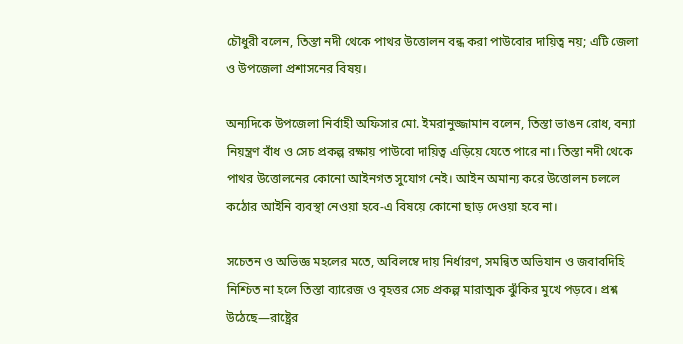চৌধুরী বলেন, তিস্তা নদী থেকে পাথর উত্তোলন বন্ধ করা পাউবোর দায়িত্ব নয়; এটি জেলা ও উপজেলা প্রশাসনের বিষয়।

অন্যদিকে উপজেলা নির্বাহী অফিসার মো. ইমরানুজ্জামান বলেন, তিস্তা ভাঙন রোধ, বন্যা নিয়ন্ত্রণ বাঁধ ও সেচ প্রকল্প রক্ষায় পাউবো দায়িত্ব এড়িয়ে যেতে পারে না। তিস্তা নদী থেকে পাথর উত্তোলনের কোনো আইনগত সুযোগ নেই। আইন অমান্য করে উত্তোলন চললে কঠোর আইনি ব্যবস্থা নেওয়া হবে-এ বিষয়ে কোনো ছাড় দেওয়া হবে না।

সচেতন ও অভিজ্ঞ মহলের মতে, অবিলম্বে দায় নির্ধারণ, সমন্বিত অভিযান ও জবাবদিহি নিশ্চিত না হলে তিস্তা ব্যারেজ ও বৃহত্তর সেচ প্রকল্প মারাত্মক ঝুঁকির মুখে পড়বে। প্রশ্ন উঠেছে—রাষ্ট্রের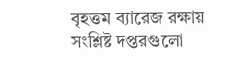বৃহত্তম ব্যারেজ রক্ষায় সংশ্লিষ্ট দপ্তরগুলো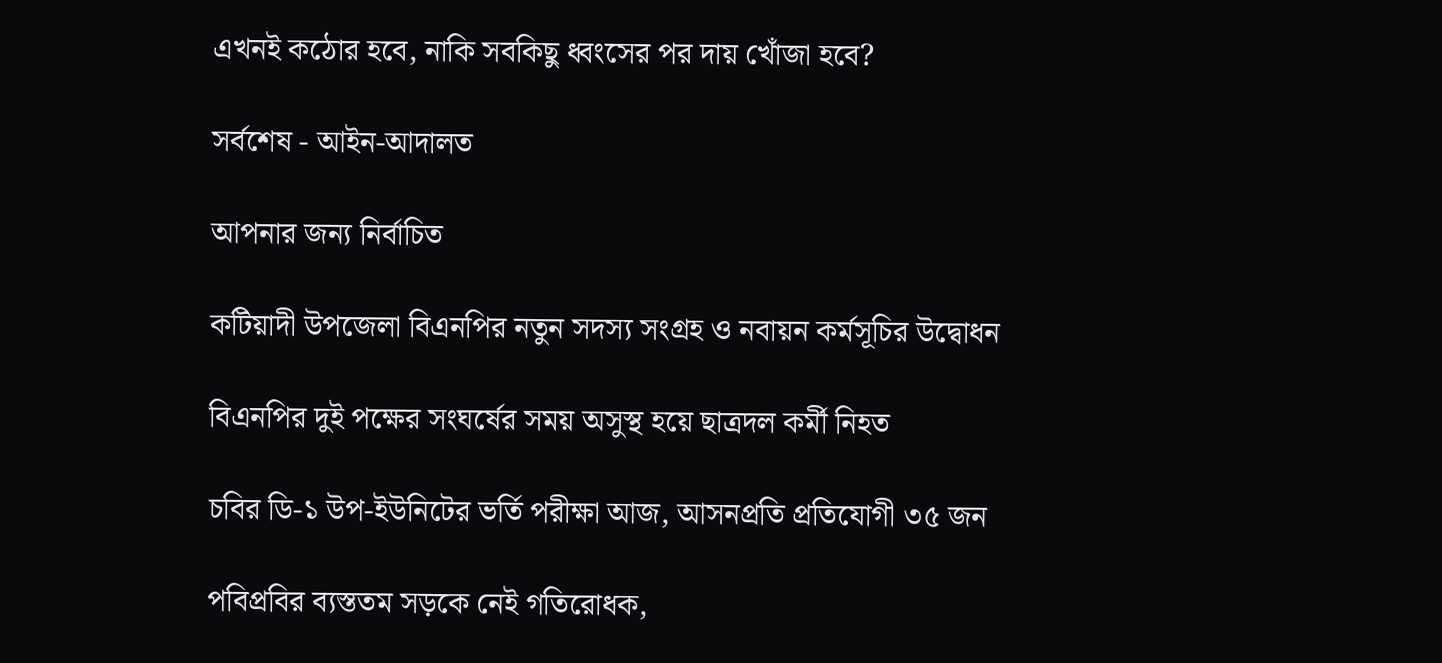এখনই কঠোর হবে, নাকি সবকিছু ধ্বংসের পর দায় খোঁজা হবে?

সর্বশেষ - আইন-আদালত

আপনার জন্য নির্বাচিত

কটিয়াদী উপজেলা বিএনপির নতুন সদস্য সংগ্রহ ও নবায়ন কর্মসূচির উদ্বোধন

বিএনপির দুই পক্ষের সংঘর্ষের সময় অসুস্থ হয়ে ছাত্রদল কর্মী নিহত

চবির ডি-১ উপ-ইউনিটের ভর্তি পরীক্ষা আজ, আসনপ্রতি প্রতিযোগী ৩৫ জন

পবিপ্রবির ব্যস্ততম সড়কে নেই গতিরোধক,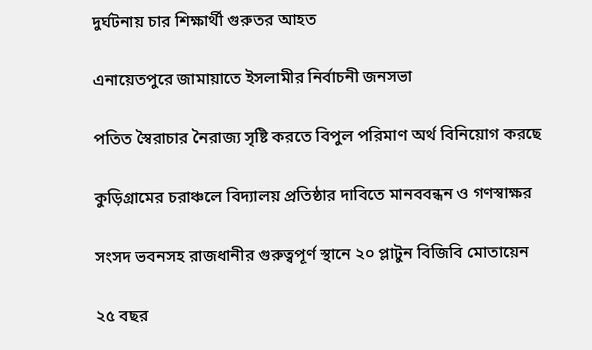দুর্ঘটনায় চার শিক্ষার্থী গুরুতর আহত

এনায়েতপুরে জামায়াতে ইসলামীর নির্বাচনী জনসভা

পতিত স্বৈরাচার নৈরাজ্য সৃষ্টি করতে বিপুল পরিমাণ অর্থ বিনিয়োগ করছে

কুড়িগ্রামের চরাঞ্চলে বিদ্যালয় প্রতিষ্ঠার দাবিতে মানববন্ধন ও গণস্বাক্ষর

সংসদ ভবনসহ রাজধানীর গুরুত্বপূর্ণ স্থানে ২০ প্লাটুন বিজিবি মোতায়েন

২৫ বছর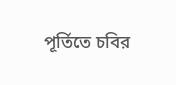পূর্তিতে চবির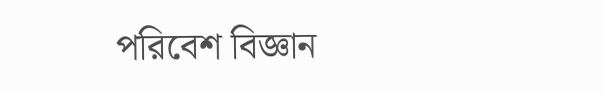পরিবেশ বিজ্ঞান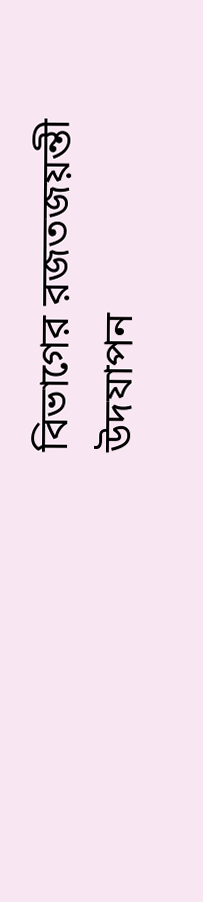বিভাগের রজতজয়ন্তী উদযাপন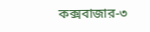কক্সবাজার-৩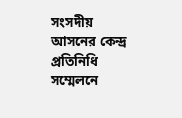সংসদীয় আসনের কেন্দ্র প্রতিনিধি সম্মেলনে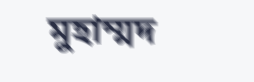মুহাম্মদ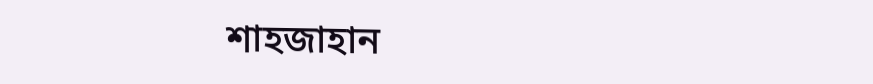শাহজাহান